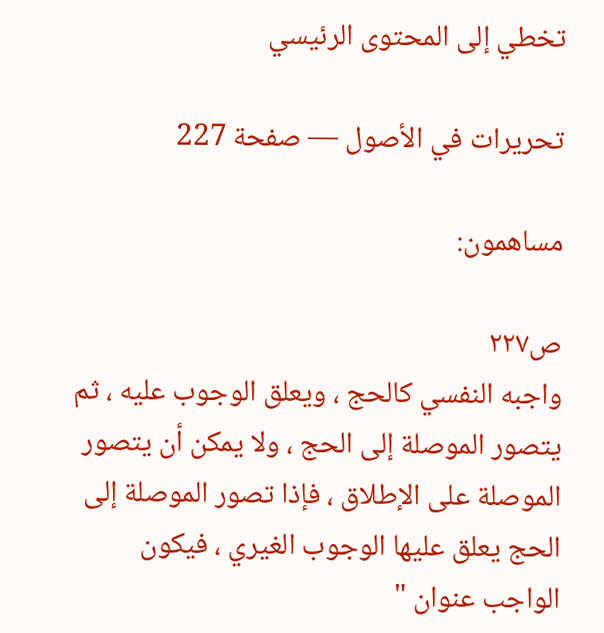تخطي إلى المحتوى الرئيسي

تحريرات في الأصول — صفحة 227

مساهمون:

ص٢٢٧
واجبه النفسي كالحج ، ويعلق الوجوب عليه ، ثم يتصور الموصلة إلى الحج ، ولا يمكن أن يتصور الموصلة على الإطلاق ، فإذا تصور الموصلة إلى الحج يعلق عليها الوجوب الغيري ، فيكون الواجب عنوان "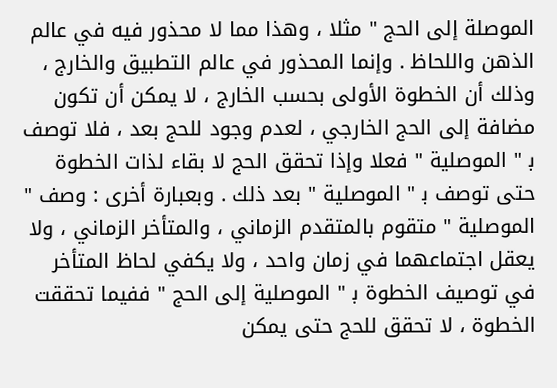الموصلة إلى الحج " مثلا ، وهذا مما لا محذور فيه في عالم الذهن واللحاظ . وإنما المحذور في عالم التطبيق والخارج ، وذلك أن الخطوة الأولى بحسب الخارج ، لا يمكن أن تكون مضافة إلى الحج الخارجي ، لعدم وجود للحج بعد ، فلا توصف ب‍ " الموصلية " فعلا وإذا تحقق الحج لا بقاء لذات الخطوة حتى توصف ب‍ " الموصلية " بعد ذلك . وبعبارة أخرى : وصف " الموصلية " متقوم بالمتقدم الزماني ، والمتأخر الزماني ، ولا يعقل اجتماعهما في زمان واحد ، ولا يكفي لحاظ المتأخر في توصيف الخطوة ب‍ " الموصلية إلى الحج " ففيما تحققت الخطوة ، لا تحقق للحج حتى يمكن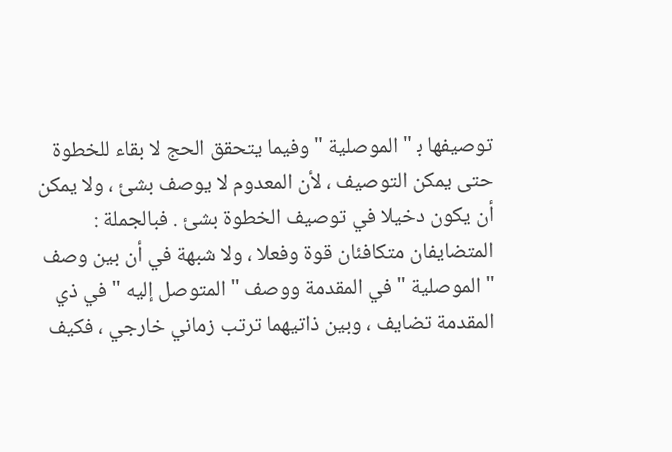توصيفها ب‍ " الموصلية " وفيما يتحقق الحج لا بقاء للخطوة حتى يمكن التوصيف ، لأن المعدوم لا يوصف بشئ ، ولا يمكن أن يكون دخيلا في توصيف الخطوة بشئ . فبالجملة : المتضايفان متكافئان قوة وفعلا ، ولا شبهة في أن بين وصف " الموصلية " في المقدمة ووصف " المتوصل إليه " في ذي المقدمة تضايف ، وبين ذاتيهما ترتب زماني خارجي ، فكيف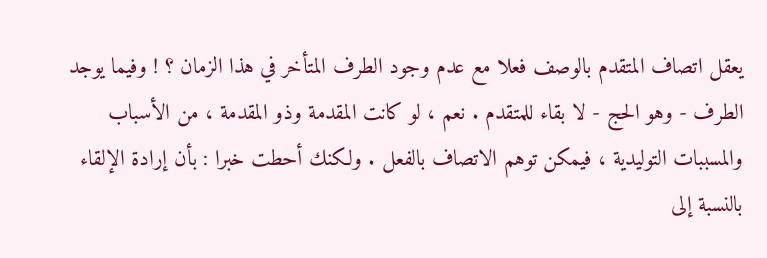يعقل اتصاف المتقدم بالوصف فعلا مع عدم وجود الطرف المتأخر في هذا الزمان ؟ ! وفيما يوجد الطرف - وهو الحج - لا بقاء للمتقدم . نعم ، لو كانت المقدمة وذو المقدمة ، من الأسباب والمسببات التوليدية ، فيمكن توهم الاتصاف بالفعل . ولكنك أحطت خبرا : بأن إرادة الإلقاء بالنسبة إلى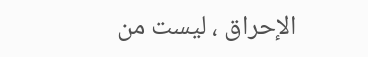الإحراق ، ليست من